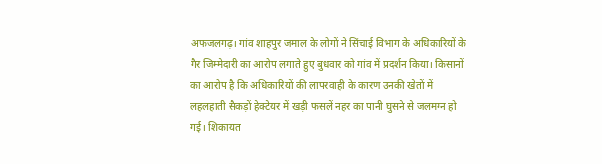अफजलगढ़। गांव शाहपुर जमाल के लोगों ने सिंचाई विभाग के अधिकारियों के गैर जिम्मेदारी का आरोप लगाते हुए बुधवार को गांव में प्रदर्शन किया। किसानों का आरोप है कि अधिकारियों की लापरवाही के कारण उनकी खेतों में लहलहाती सैकड़ों हेक्टेयर में खड़ी फसलें नहर का पानी घुसने से जलमग्न हो गई। शिकायत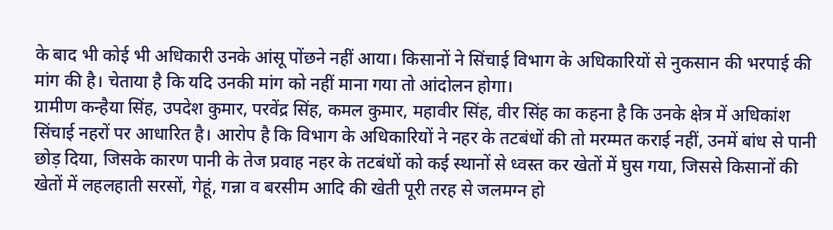के बाद भी कोई भी अधिकारी उनके आंसू पोंछने नहीं आया। किसानों ने सिंचाई विभाग के अधिकारियों से नुकसान की भरपाई की मांग की है। चेताया है कि यदि उनकी मांग को नहीं माना गया तो आंदोलन होगा।
ग्रामीण कन्हैया सिंह, उपदेश कुमार, परवेंद्र सिंह, कमल कुमार, महावीर सिंह, वीर सिंह का कहना है कि उनके क्षेत्र में अधिकांश सिंचाई नहरों पर आधारित है। आरोप है कि विभाग के अधिकारियों ने नहर के तटबंधों की तो मरम्मत कराई नहीं, उनमें बांध से पानी छोड़ दिया, जिसके कारण पानी के तेज प्रवाह नहर के तटबंधों को कई स्थानों से ध्वस्त कर खेतों में घुस गया, जिससे किसानों की खेतों में लहलहाती सरसों, गेहूं, गन्ना व बरसीम आदि की खेती पूरी तरह से जलमग्न हो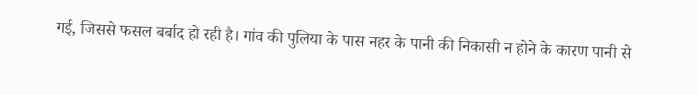गई, जिससे फसल बर्बाद हो रही है। गांव की पुलिया के पास नहर के पानी की निकासी न होने के कारण पानी से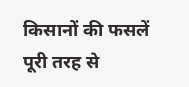किसानों की फसलें पूरी तरह से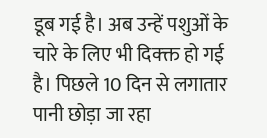डूब गई है। अब उन्हें पशुओं के चारे के लिए भी दिक्क्त हो गई है। पिछले 10 दिन से लगातार पानी छोड़ा जा रहा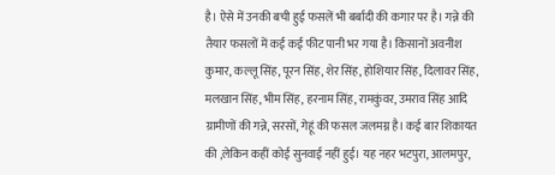है। ऐसे में उनकी बची हुई फसलें भी बर्बादी की कगार पर है। गन्ने की तैयार फसलों में कई कई फीट पानी भर गया है। किसानों अवनीश कुमार, कल्लू सिंह, पूरन सिंह, शेर सिंह, होशियार सिंह, दिलावर सिंह, मलखान सिंह, भीम सिंह, हरनाम सिंह, रामकुंवर, उमराव सिंह आदि ग्रामीणों की गन्ने, सरसों, गेहूं की फसल जलमग्न है। कई बार शिकायत की ,लेकिन कहीं कोई सुनवाई नहीं हुई। यह नहर भटपुरा, आलमपुर,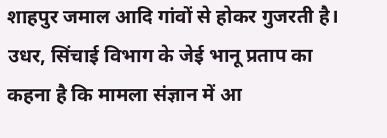शाहपुर जमाल आदि गांवों से होकर गुजरती है। उधर, सिंचाई विभाग के जेई भानू प्रताप का कहना है कि मामला संज्ञान में आ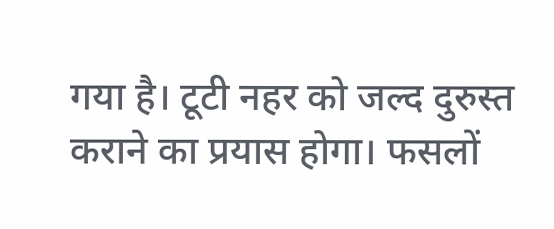गया है। टूटी नहर को जल्द दुरुस्त कराने का प्रयास होगा। फसलों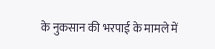के नुकसान की भरपाई के मामले में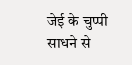जेई के चुप्पी साधने से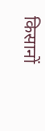किसानों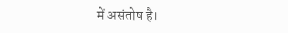में असंतोष है।